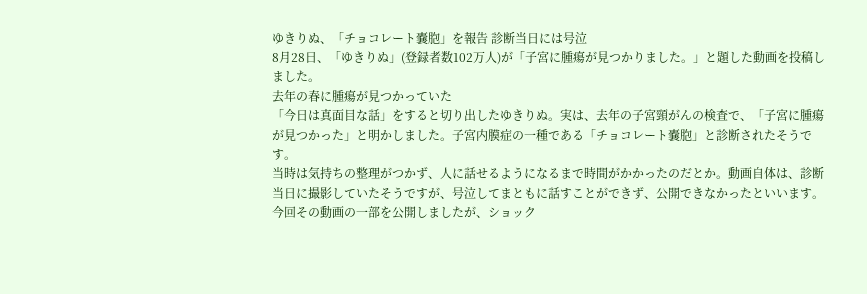ゆきりぬ、「チョコレート嚢胞」を報告 診断当日には号泣
8月28日、「ゆきりぬ」(登録者数102万人)が「子宮に腫瘍が見つかりました。」と題した動画を投稿しました。
去年の春に腫瘍が見つかっていた
「今日は真面目な話」をすると切り出したゆきりぬ。実は、去年の子宮頸がんの検査で、「子宮に腫瘍が見つかった」と明かしました。子宮内膜症の一種である「チョコレート嚢胞」と診断されたそうです。
当時は気持ちの整理がつかず、人に話せるようになるまで時間がかかったのだとか。動画自体は、診断当日に撮影していたそうですが、号泣してまともに話すことができず、公開できなかったといいます。今回その動画の一部を公開しましたが、ショック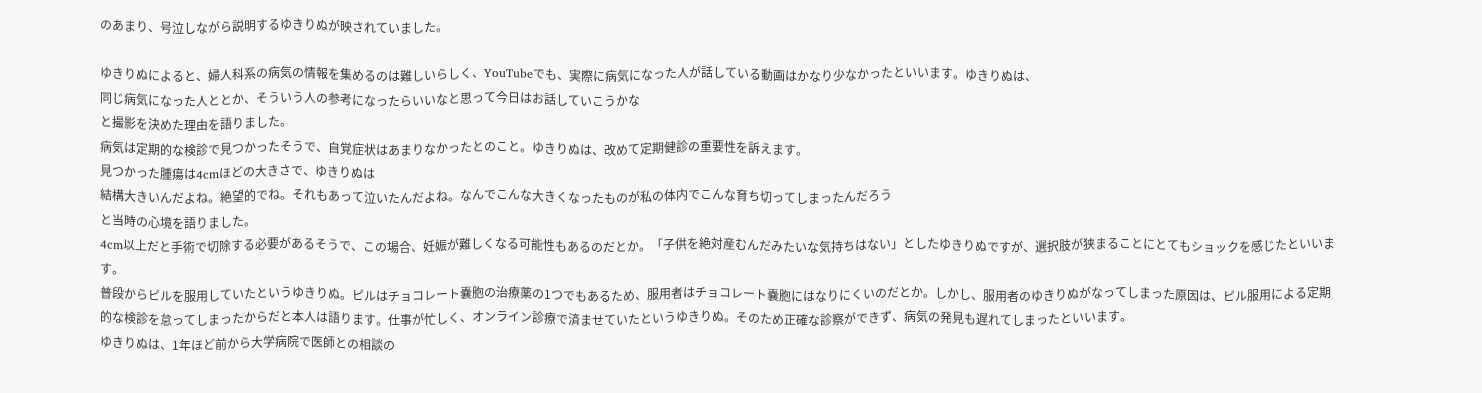のあまり、号泣しながら説明するゆきりぬが映されていました。

ゆきりぬによると、婦人科系の病気の情報を集めるのは難しいらしく、YouTubeでも、実際に病気になった人が話している動画はかなり少なかったといいます。ゆきりぬは、
同じ病気になった人ととか、そういう人の参考になったらいいなと思って今日はお話していこうかな
と撮影を決めた理由を語りました。
病気は定期的な検診で見つかったそうで、自覚症状はあまりなかったとのこと。ゆきりぬは、改めて定期健診の重要性を訴えます。
見つかった腫瘍は4cmほどの大きさで、ゆきりぬは
結構大きいんだよね。絶望的でね。それもあって泣いたんだよね。なんでこんな大きくなったものが私の体内でこんな育ち切ってしまったんだろう
と当時の心境を語りました。
4cm以上だと手術で切除する必要があるそうで、この場合、妊娠が難しくなる可能性もあるのだとか。「子供を絶対産むんだみたいな気持ちはない」としたゆきりぬですが、選択肢が狭まることにとてもショックを感じたといいます。
普段からピルを服用していたというゆきりぬ。ピルはチョコレート嚢胞の治療薬の1つでもあるため、服用者はチョコレート嚢胞にはなりにくいのだとか。しかし、服用者のゆきりぬがなってしまった原因は、ピル服用による定期的な検診を怠ってしまったからだと本人は語ります。仕事が忙しく、オンライン診療で済ませていたというゆきりぬ。そのため正確な診察ができず、病気の発見も遅れてしまったといいます。
ゆきりぬは、1年ほど前から大学病院で医師との相談の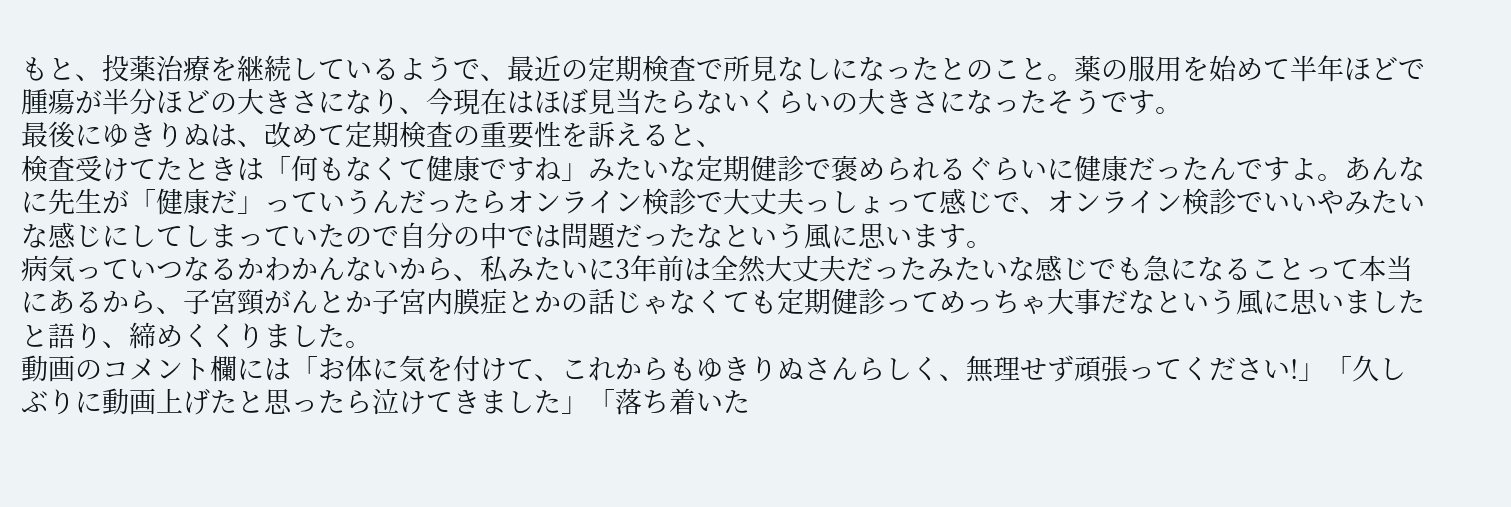もと、投薬治療を継続しているようで、最近の定期検査で所見なしになったとのこと。薬の服用を始めて半年ほどで腫瘍が半分ほどの大きさになり、今現在はほぼ見当たらないくらいの大きさになったそうです。
最後にゆきりぬは、改めて定期検査の重要性を訴えると、
検査受けてたときは「何もなくて健康ですね」みたいな定期健診で褒められるぐらいに健康だったんですよ。あんなに先生が「健康だ」っていうんだったらオンライン検診で大丈夫っしょって感じで、オンライン検診でいいやみたいな感じにしてしまっていたので自分の中では問題だったなという風に思います。
病気っていつなるかわかんないから、私みたいに3年前は全然大丈夫だったみたいな感じでも急になることって本当にあるから、子宮頸がんとか子宮内膜症とかの話じゃなくても定期健診ってめっちゃ大事だなという風に思いました
と語り、締めくくりました。
動画のコメント欄には「お体に気を付けて、これからもゆきりぬさんらしく、無理せず頑張ってください!」「久しぶりに動画上げたと思ったら泣けてきました」「落ち着いた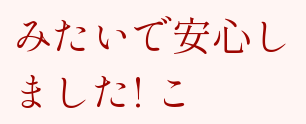みたいで安心しました! こ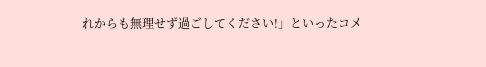れからも無理せず過ごしてください!」といったコメ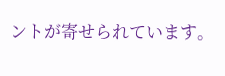ントが寄せられています。